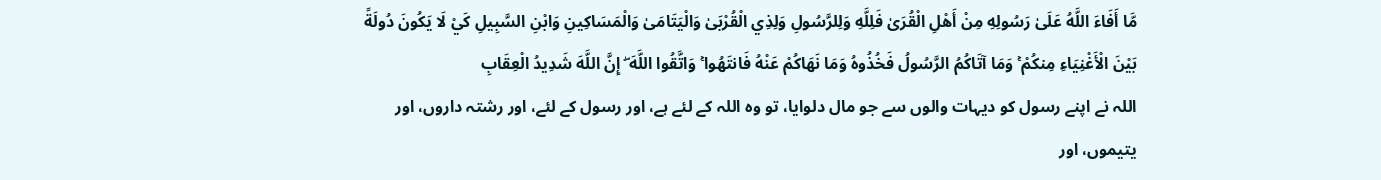مَّا أَفَاءَ اللَّهُ عَلَىٰ رَسُولِهِ مِنْ أَهْلِ الْقُرَىٰ فَلِلَّهِ وَلِلرَّسُولِ وَلِذِي الْقُرْبَىٰ وَالْيَتَامَىٰ وَالْمَسَاكِينِ وَابْنِ السَّبِيلِ كَيْ لَا يَكُونَ دُولَةً بَيْنَ الْأَغْنِيَاءِ مِنكُمْ ۚ وَمَا آتَاكُمُ الرَّسُولُ فَخُذُوهُ وَمَا نَهَاكُمْ عَنْهُ فَانتَهُوا ۚ وَاتَّقُوا اللَّهَ ۖ إِنَّ اللَّهَ شَدِيدُ الْعِقَابِ
اللہ نے اپنے رسول کو دیہات والوں سے جو مال دلوایا، تو وہ اللہ کے لئے ہے، اور رسول کے لئے، اور رشتہ داروں، اور یتیموں، اور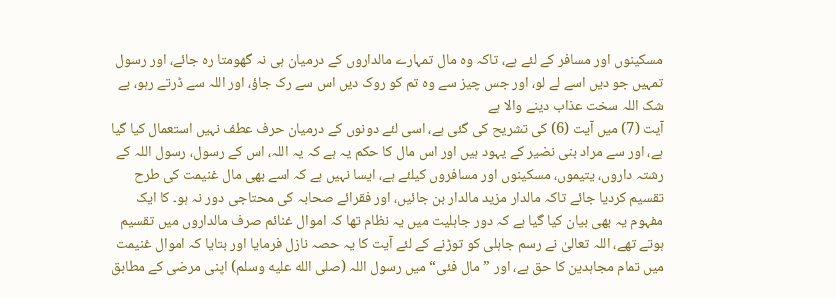مسکینوں اور مسافر کے لئے ہے، تاکہ وہ مال تمہارے مالداروں کے درمیان ہی نہ گھومتا رہ جائے، اور رسول تمہیں جو دیں اسے لے لو، اور جس چیز سے وہ تم کو روک دیں اس سے رک جاؤ، اور اللہ سے ڈرتے رہو، بے شک اللہ سخت عذاب دینے والا ہے
آیت (7) میں آیت (6) کی تشریح کی گئی ہے، اسی لئے دونوں کے درمیان حرف عطف نہیں استعمال کیا گیا ہے، اور سے مراد بنی نضیر کے یہود ہیں اور اس مال کا حکم یہ ہے کہ یہ اللہ، اس کے رسول، رسول اللہ کے رشتہ داروں، یتیموں، مسکینوں اور مسافروں کیلئے ہے، ایسا نہیں ہے کہ اسے بھی مال غنیمت کی طرح تقسیم کردیا جائے تاکہ مالدار مزید مالدار بن جائیں، اور فقرائے صحابہ کی محتاجی دور نہ ہو۔ کا ایک مفہوم یہ بھی بیان کیا گیا ہے کہ دور جاہلیت میں یہ نظام تھا کہ اموال غنائم صرف مالداروں میں تقسیم ہوتے تھے، اللہ تعالیٰ نے رسم جاہلی کو توڑنے کے لئے آیت کا یہ حصہ نازل فرمایا اور بتایا کہ اموال غنیمت میں تمام مجاہدین کا حق ہے، اور ” مال فئی“ میں رسول اللہ (صلى الله عليه وسلم) اپنی مرضی کے مطابق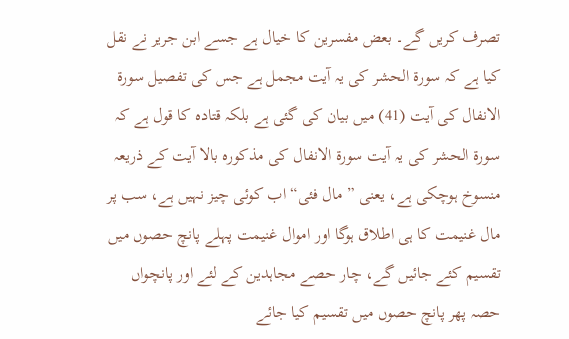تصرف کریں گے۔ بعض مفسرین کا خیال ہے جسے ابن جریر نے نقل کیا ہے کہ سورۃ الحشر کی یہ آیت مجمل ہے جس کی تفصیل سورۃ الانفال کی آیت (41) میں بیان کی گئی ہے بلکہ قتادہ کا قول ہے کہ سورۃ الحشر کی یہ آیت سورۃ الانفال کی مذکورہ بالا آیت کے ذریعہ منسوخ ہوچکی ہے، یعنی ” مال فئی“ اب کوئی چیز نہیں ہے، سب پر مال غنیمت کا ہی اطلاق ہوگا اور اموال غنیمت پہلے پانچ حصوں میں تقسیم کئے جائیں گے، چار حصے مجاہدین کے لئے اور پانچواں حصہ پھر پانچ حصوں میں تقسیم کیا جائے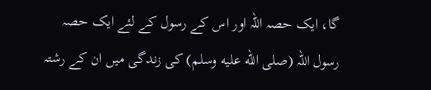گا، ایک حصہ اللہ اور اس کے رسول کے لئے ایک حصہ رسول اللہ (صلى الله عليه وسلم) کی زندگی میں ان کے رشتہ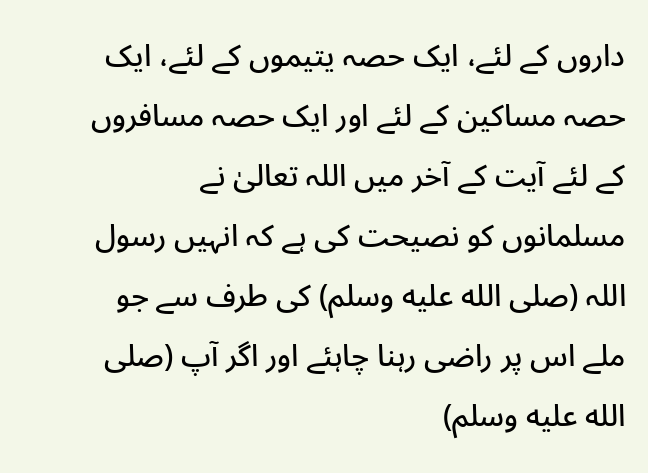داروں کے لئے، ایک حصہ یتیموں کے لئے، ایک حصہ مساکین کے لئے اور ایک حصہ مسافروں کے لئے آیت کے آخر میں اللہ تعالیٰ نے مسلمانوں کو نصیحت کی ہے کہ انہیں رسول اللہ (صلى الله عليه وسلم) کی طرف سے جو ملے اس پر راضی رہنا چاہئے اور اگر آپ (صلى الله عليه وسلم)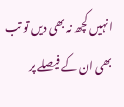انہیں کچھ نہ بھی دیں تو تب بھی ان کے فیصلے پر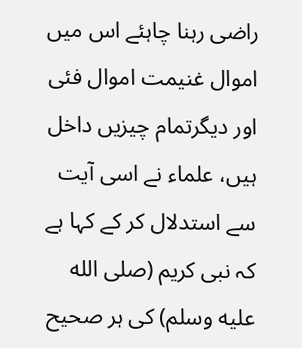راضی رہنا چاہئے اس میں اموال غنیمت اموال فئی اور دیگرتمام چیزیں داخل ہیں، علماء نے اسی آیت سے استدلال کر کے کہا ہے کہ نبی کریم (صلى الله عليه وسلم) کی ہر صحیح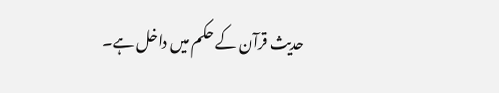حدیث قرآن کے حکم میں داخل ہے۔